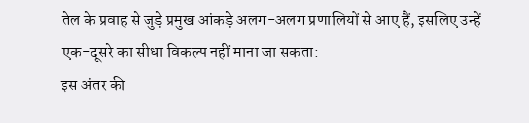तेल के प्रवाह से जुड़े प्रमुख आंकड़े अलग-अलग प्रणालियों से आए हैं, इसलिए उन्हें एक-दूसरे का सीधा विकल्प नहीं माना जा सकता:
इस अंतर की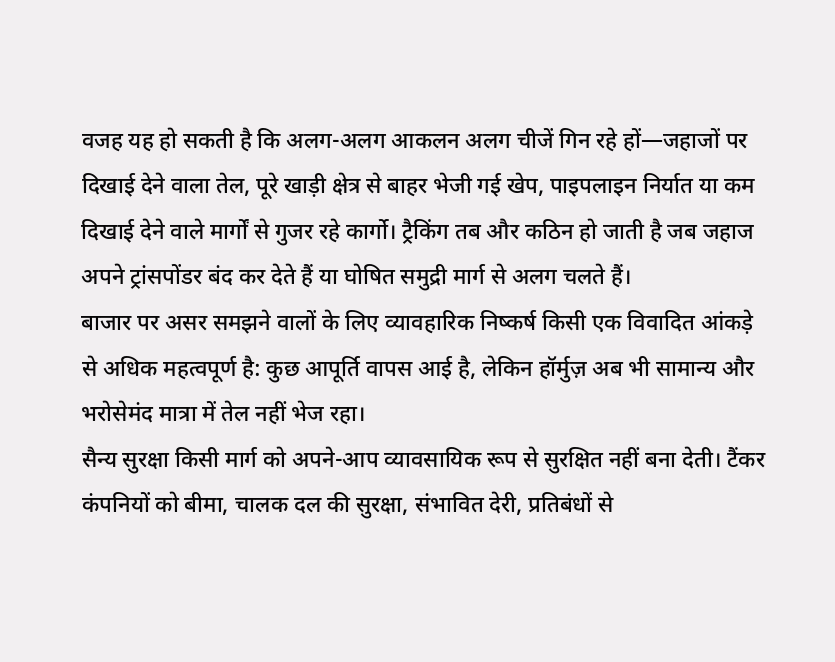वजह यह हो सकती है कि अलग-अलग आकलन अलग चीजें गिन रहे हों—जहाजों पर दिखाई देने वाला तेल, पूरे खाड़ी क्षेत्र से बाहर भेजी गई खेप, पाइपलाइन निर्यात या कम दिखाई देने वाले मार्गों से गुजर रहे कार्गो। ट्रैकिंग तब और कठिन हो जाती है जब जहाज अपने ट्रांसपोंडर बंद कर देते हैं या घोषित समुद्री मार्ग से अलग चलते हैं।
बाजार पर असर समझने वालों के लिए व्यावहारिक निष्कर्ष किसी एक विवादित आंकड़े से अधिक महत्वपूर्ण है: कुछ आपूर्ति वापस आई है, लेकिन हॉर्मुज़ अब भी सामान्य और भरोसेमंद मात्रा में तेल नहीं भेज रहा।
सैन्य सुरक्षा किसी मार्ग को अपने-आप व्यावसायिक रूप से सुरक्षित नहीं बना देती। टैंकर कंपनियों को बीमा, चालक दल की सुरक्षा, संभावित देरी, प्रतिबंधों से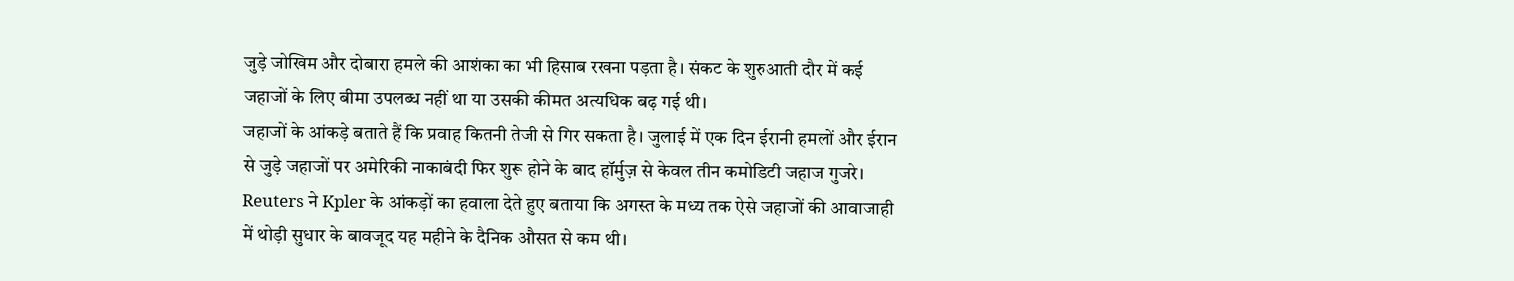जुड़े जोखिम और दोबारा हमले की आशंका का भी हिसाब रखना पड़ता है। संकट के शुरुआती दौर में कई जहाजों के लिए बीमा उपलब्ध नहीं था या उसकी कीमत अत्यधिक बढ़ गई थी।
जहाजों के आंकड़े बताते हैं कि प्रवाह कितनी तेजी से गिर सकता है। जुलाई में एक दिन ईरानी हमलों और ईरान से जुड़े जहाजों पर अमेरिकी नाकाबंदी फिर शुरू होने के बाद हॉर्मुज़ से केवल तीन कमोडिटी जहाज गुजरे। Reuters ने Kpler के आंकड़ों का हवाला देते हुए बताया कि अगस्त के मध्य तक ऐसे जहाजों की आवाजाही में थोड़ी सुधार के बावजूद यह महीने के दैनिक औसत से कम थी।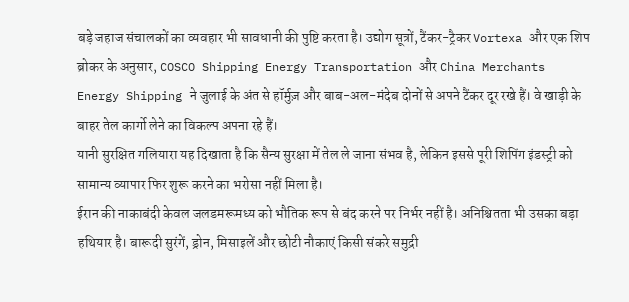बड़े जहाज संचालकों का व्यवहार भी सावधानी की पुष्टि करता है। उद्योग सूत्रों, टैंकर-ट्रैकर Vortexa और एक शिप ब्रोकर के अनुसार, COSCO Shipping Energy Transportation और China Merchants Energy Shipping ने जुलाई के अंत से हॉर्मुज़ और बाब-अल-मंदेब दोनों से अपने टैंकर दूर रखे हैं। वे खाड़ी के बाहर तेल कार्गो लेने का विकल्प अपना रहे हैं।
यानी सुरक्षित गलियारा यह दिखाता है कि सैन्य सुरक्षा में तेल ले जाना संभव है, लेकिन इससे पूरी शिपिंग इंडस्ट्री को सामान्य व्यापार फिर शुरू करने का भरोसा नहीं मिला है।
ईरान की नाकाबंदी केवल जलडमरूमध्य को भौतिक रूप से बंद करने पर निर्भर नहीं है। अनिश्चितता भी उसका बड़ा हथियार है। बारूदी सुरंगें, ड्रोन, मिसाइलें और छोटी नौकाएं किसी संकरे समुद्री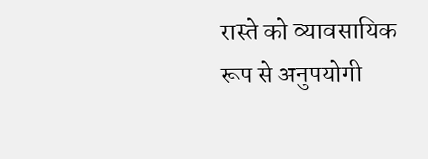रास्ते को व्यावसायिक रूप से अनुपयोगी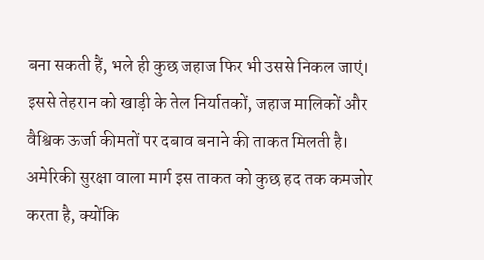बना सकती हैं, भले ही कुछ जहाज फिर भी उससे निकल जाएं। इससे तेहरान को खाड़ी के तेल निर्यातकों, जहाज मालिकों और वैश्विक ऊर्जा कीमतों पर दबाव बनाने की ताकत मिलती है।
अमेरिकी सुरक्षा वाला मार्ग इस ताकत को कुछ हद तक कमजोर करता है, क्योंकि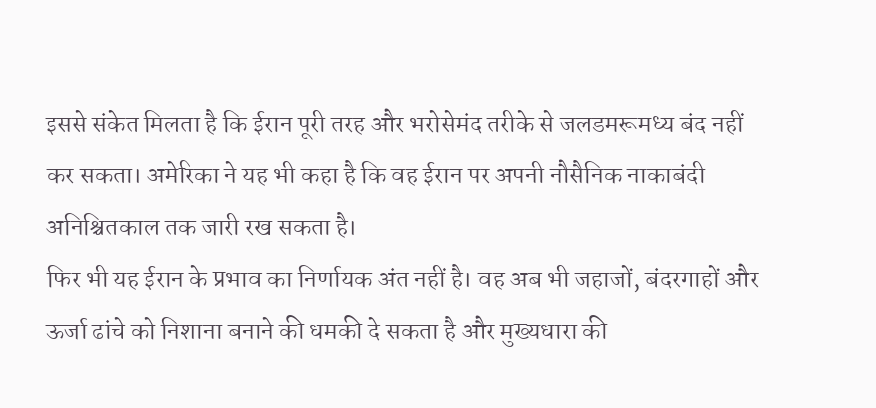इससे संकेत मिलता है कि ईरान पूरी तरह और भरोसेमंद तरीके से जलडमरूमध्य बंद नहीं कर सकता। अमेरिका ने यह भी कहा है कि वह ईरान पर अपनी नौसैनिक नाकाबंदी अनिश्चितकाल तक जारी रख सकता है।
फिर भी यह ईरान के प्रभाव का निर्णायक अंत नहीं है। वह अब भी जहाजों, बंदरगाहों और ऊर्जा ढांचे को निशाना बनाने की धमकी दे सकता है और मुख्यधारा की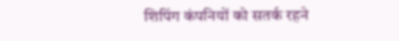शिपिंग कंपनियों को सतर्क रहने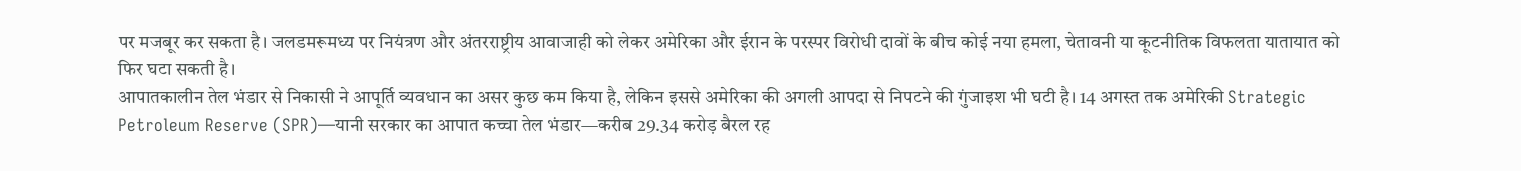पर मजबूर कर सकता है। जलडमरूमध्य पर नियंत्रण और अंतरराष्ट्रीय आवाजाही को लेकर अमेरिका और ईरान के परस्पर विरोधी दावों के बीच कोई नया हमला, चेतावनी या कूटनीतिक विफलता यातायात को फिर घटा सकती है।
आपातकालीन तेल भंडार से निकासी ने आपूर्ति व्यवधान का असर कुछ कम किया है, लेकिन इससे अमेरिका की अगली आपदा से निपटने की गुंजाइश भी घटी है। 14 अगस्त तक अमेरिकी Strategic Petroleum Reserve (SPR)—यानी सरकार का आपात कच्चा तेल भंडार—करीब 29.34 करोड़ बैरल रह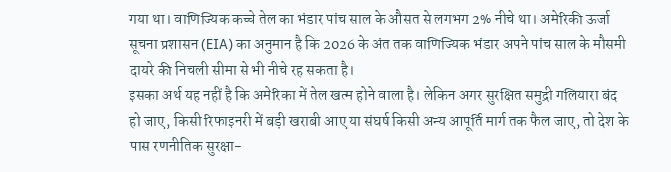गया था। वाणिज्यिक कच्चे तेल का भंडार पांच साल के औसत से लगभग 2% नीचे था। अमेरिकी ऊर्जा सूचना प्रशासन (EIA) का अनुमान है कि 2026 के अंत तक वाणिज्यिक भंडार अपने पांच साल के मौसमी दायरे की निचली सीमा से भी नीचे रह सकता है।
इसका अर्थ यह नहीं है कि अमेरिका में तेल खत्म होने वाला है। लेकिन अगर सुरक्षित समुद्री गलियारा बंद हो जाए, किसी रिफाइनरी में बड़ी खराबी आए या संघर्ष किसी अन्य आपूर्ति मार्ग तक फैल जाए, तो देश के पास रणनीतिक सुरक्षा-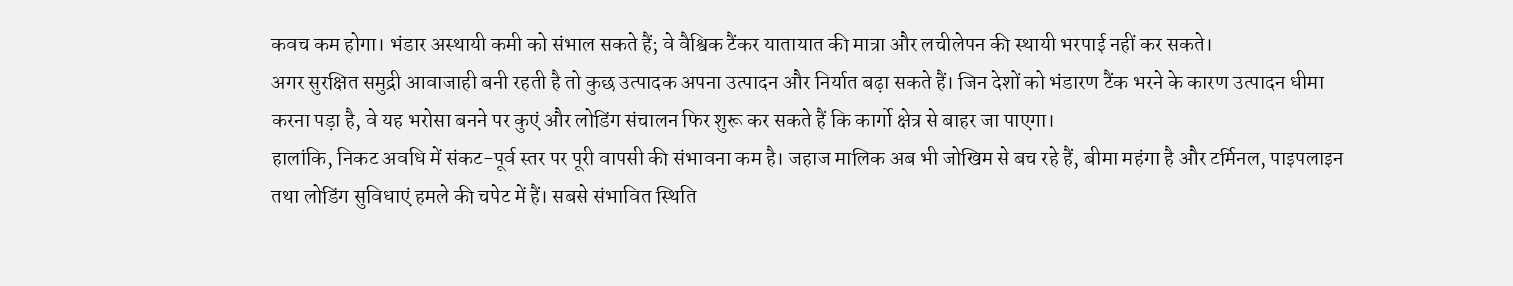कवच कम होगा। भंडार अस्थायी कमी को संभाल सकते हैं; वे वैश्विक टैंकर यातायात की मात्रा और लचीलेपन की स्थायी भरपाई नहीं कर सकते।
अगर सुरक्षित समुद्री आवाजाही बनी रहती है तो कुछ उत्पादक अपना उत्पादन और निर्यात बढ़ा सकते हैं। जिन देशों को भंडारण टैंक भरने के कारण उत्पादन धीमा करना पड़ा है, वे यह भरोसा बनने पर कुएं और लोडिंग संचालन फिर शुरू कर सकते हैं कि कार्गो क्षेत्र से बाहर जा पाएगा।
हालांकि, निकट अवधि में संकट-पूर्व स्तर पर पूरी वापसी की संभावना कम है। जहाज मालिक अब भी जोखिम से बच रहे हैं, बीमा महंगा है और टर्मिनल, पाइपलाइन तथा लोडिंग सुविधाएं हमले की चपेट में हैं। सबसे संभावित स्थिति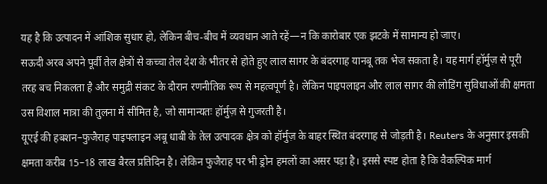यह है कि उत्पादन में आंशिक सुधार हो, लेकिन बीच-बीच में व्यवधान आते रहें—न कि कारोबार एक झटके में सामान्य हो जाए।
सऊदी अरब अपने पूर्वी तेल क्षेत्रों से कच्चा तेल देश के भीतर से होते हुए लाल सागर के बंदरगाह यानबू तक भेज सकता है। यह मार्ग हॉर्मुज़ से पूरी तरह बच निकलता है और समुद्री संकट के दौरान रणनीतिक रूप से महत्वपूर्ण है। लेकिन पाइपलाइन और लाल सागर की लोडिंग सुविधाओं की क्षमता उस विशाल मात्रा की तुलना में सीमित है, जो सामान्यतः हॉर्मुज़ से गुजरती है।
यूएई की हबशन–फुजैराह पाइपलाइन अबू धाबी के तेल उत्पादक क्षेत्र को हॉर्मुज़ के बाहर स्थित बंदरगाह से जोड़ती है। Reuters के अनुसार इसकी क्षमता करीब 15–18 लाख बैरल प्रतिदिन है। लेकिन फुजैराह पर भी ड्रोन हमलों का असर पड़ा है। इससे स्पष्ट होता है कि वैकल्पिक मार्ग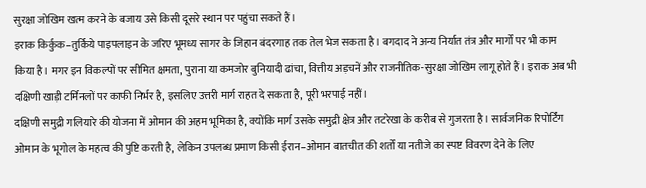सुरक्षा जोखिम खत्म करने के बजाय उसे किसी दूसरे स्थान पर पहुंचा सकते हैं।
इराक किर्कुक–तुर्किये पाइपलाइन के जरिए भूमध्य सागर के जिहान बंदरगाह तक तेल भेज सकता है। बगदाद ने अन्य निर्यात तंत्र और मार्गों पर भी काम किया है। मगर इन विकल्पों पर सीमित क्षमता, पुराना या कमजोर बुनियादी ढांचा, वित्तीय अड़चनें और राजनीतिक-सुरक्षा जोखिम लागू होते हैं। इराक अब भी दक्षिणी खाड़ी टर्मिनलों पर काफी निर्भर है, इसलिए उत्तरी मार्ग राहत दे सकता है, पूरी भरपाई नहीं।
दक्षिणी समुद्री गलियारे की योजना में ओमान की अहम भूमिका है, क्योंकि मार्ग उसके समुद्री क्षेत्र और तटरेखा के करीब से गुजरता है। सार्वजनिक रिपोर्टिंग ओमान के भूगोल के महत्व की पुष्टि करती है, लेकिन उपलब्ध प्रमाण किसी ईरान–ओमान बातचीत की शर्तों या नतीजे का स्पष्ट विवरण देने के लिए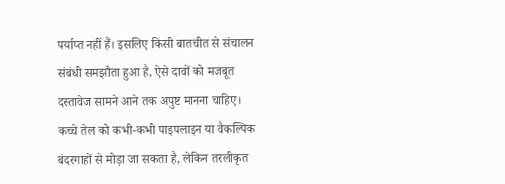पर्याप्त नहीं हैं। इसलिए किसी बातचीत से संचालन संबंधी समझौता हुआ है, ऐसे दावों को मजबूत दस्तावेज सामने आने तक अपुष्ट मानना चाहिए।
कच्चे तेल को कभी-कभी पाइपलाइन या वैकल्पिक बंदरगाहों से मोड़ा जा सकता है, लेकिन तरलीकृत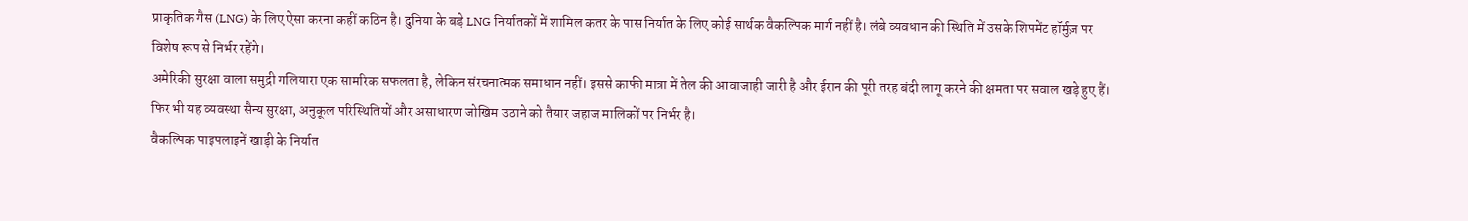प्राकृतिक गैस (LNG) के लिए ऐसा करना कहीं कठिन है। दुनिया के बड़े LNG निर्यातकों में शामिल कतर के पास निर्यात के लिए कोई सार्थक वैकल्पिक मार्ग नहीं है। लंबे व्यवधान की स्थिति में उसके शिपमेंट हॉर्मुज़ पर विशेष रूप से निर्भर रहेंगे।
अमेरिकी सुरक्षा वाला समुद्री गलियारा एक सामरिक सफलता है, लेकिन संरचनात्मक समाधान नहीं। इससे काफी मात्रा में तेल की आवाजाही जारी है और ईरान की पूरी तरह बंदी लागू करने की क्षमता पर सवाल खड़े हुए हैं। फिर भी यह व्यवस्था सैन्य सुरक्षा, अनुकूल परिस्थितियों और असाधारण जोखिम उठाने को तैयार जहाज मालिकों पर निर्भर है।
वैकल्पिक पाइपलाइनें खाड़ी के निर्यात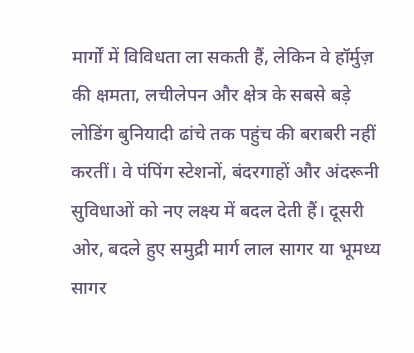मार्गों में विविधता ला सकती हैं, लेकिन वे हॉर्मुज़ की क्षमता, लचीलेपन और क्षेत्र के सबसे बड़े लोडिंग बुनियादी ढांचे तक पहुंच की बराबरी नहीं करतीं। वे पंपिंग स्टेशनों, बंदरगाहों और अंदरूनी सुविधाओं को नए लक्ष्य में बदल देती हैं। दूसरी ओर, बदले हुए समुद्री मार्ग लाल सागर या भूमध्य सागर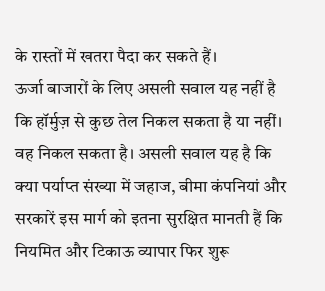के रास्तों में खतरा पैदा कर सकते हैं।
ऊर्जा बाजारों के लिए असली सवाल यह नहीं है कि हॉर्मुज़ से कुछ तेल निकल सकता है या नहीं। वह निकल सकता है। असली सवाल यह है कि क्या पर्याप्त संख्या में जहाज, बीमा कंपनियां और सरकारें इस मार्ग को इतना सुरक्षित मानती हैं कि नियमित और टिकाऊ व्यापार फिर शुरू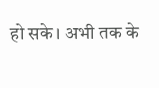हो सके। अभी तक के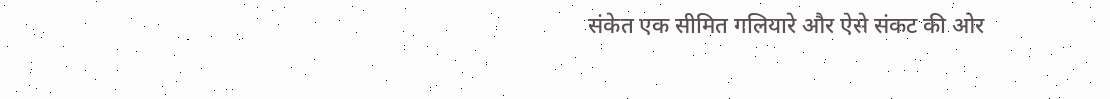संकेत एक सीमित गलियारे और ऐसे संकट की ओर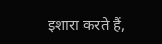इशारा करते हैं,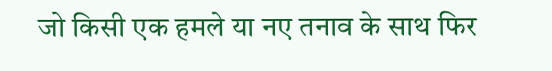जो किसी एक हमले या नए तनाव के साथ फिर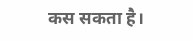कस सकता है।